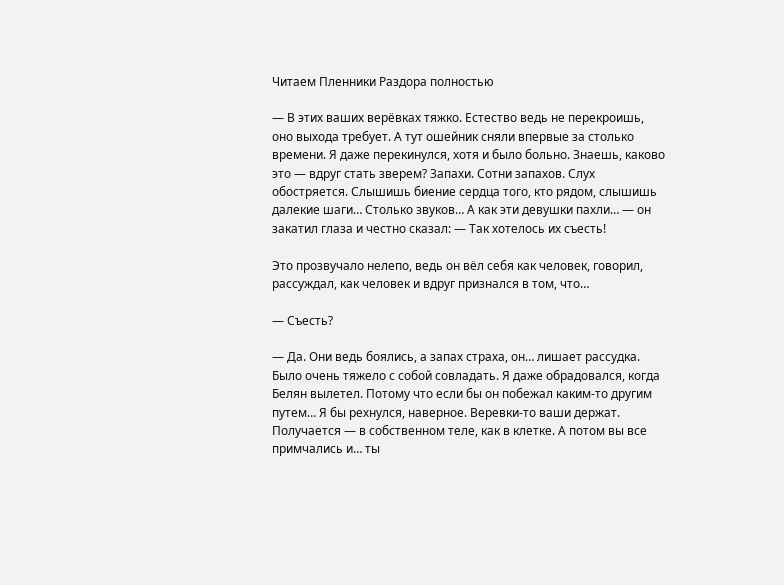Читаем Пленники Раздора полностью

— В этих ваших верёвках тяжко. Естество ведь не перекроишь, оно выхода требует. А тут ошейник сняли впервые за столько времени. Я даже перекинулся, хотя и было больно. Знаешь, каково это — вдруг стать зверем? Запахи. Сотни запахов. Слух обостряется. Слышишь биение сердца того, кто рядом, слышишь далекие шаги… Столько звуков… А как эти девушки пахли… — он закатил глаза и честно сказал: — Так хотелось их съесть!

Это прозвучало нелепо, ведь он вёл себя как человек, говорил, рассуждал, как человек и вдруг признался в том, что…

— Съесть?

— Да. Они ведь боялись, а запах страха, он… лишает рассудка. Было очень тяжело с собой совладать. Я даже обрадовался, когда Белян вылетел. Потому что если бы он побежал каким-то другим путем… Я бы рехнулся, наверное. Веревки-то ваши держат. Получается — в собственном теле, как в клетке. А потом вы все примчались и… ты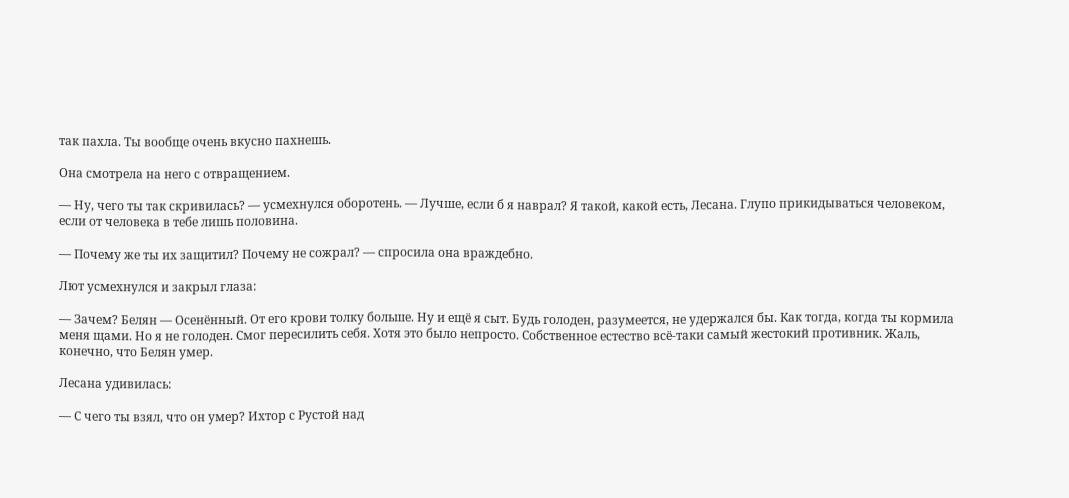так пахла. Ты вообще очень вкусно пахнешь.

Она смотрела на него с отвращением.

— Ну, чего ты так скривилась? — усмехнулся оборотень. — Лучше, если б я наврал? Я такой, какой есть, Лесана. Глупо прикидываться человеком, если от человека в тебе лишь половина.

— Почему же ты их защитил? Почему не сожрал? — спросила она враждебно.

Лют усмехнулся и закрыл глаза:

— Зачем? Белян — Осенённый. От его крови толку больше. Ну и ещё я сыт. Будь голоден, разумеется, не удержался бы. Как тогда, когда ты кормила меня щами. Но я не голоден. Смог пересилить себя. Хотя это было непросто. Собственное естество всё-таки самый жестокий противник. Жаль, конечно, что Белян умер.

Лесана удивилась:

— С чего ты взял, что он умер? Ихтор с Рустой над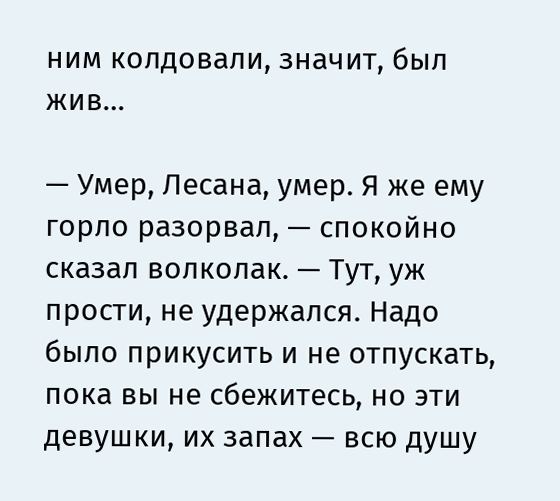ним колдовали, значит, был жив…

— Умер, Лесана, умер. Я же ему горло разорвал, — спокойно сказал волколак. — Тут, уж прости, не удержался. Надо было прикусить и не отпускать, пока вы не сбежитесь, но эти девушки, их запах — всю душу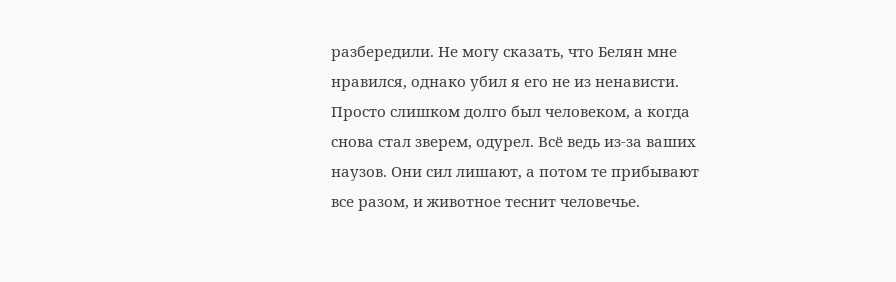разбередили. Не могу сказать, что Белян мне нравился, однако убил я его не из ненависти. Просто слишком долго был человеком, а когда снова стал зверем, одурел. Всё ведь из-за ваших наузов. Они сил лишают, а потом те прибывают все разом, и животное теснит человечье.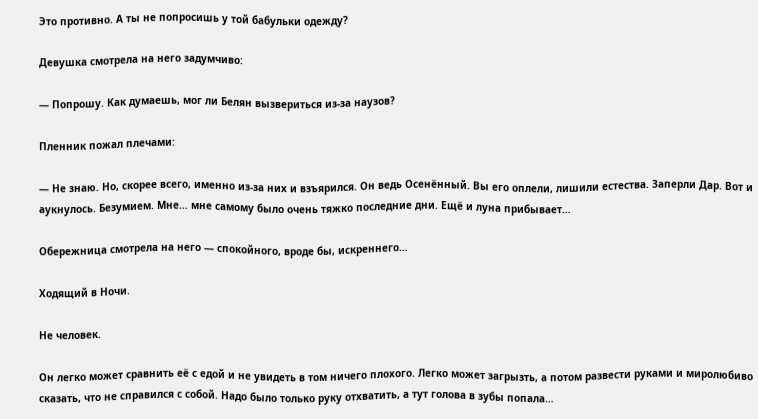Это противно. А ты не попросишь у той бабульки одежду?

Девушка смотрела на него задумчиво:

— Попрошу. Как думаешь, мог ли Белян вызвериться из-за наузов?

Пленник пожал плечами:

— Не знаю. Но, скорее всего, именно из-за них и взъярился. Он ведь Осенённый. Вы его оплели, лишили естества. Заперли Дар. Вот и аукнулось. Безумием. Мне… мне самому было очень тяжко последние дни. Ещё и луна прибывает…

Обережница смотрела на него — спокойного, вроде бы, искреннего…

Ходящий в Ночи.

Не человек.

Он легко может сравнить её с едой и не увидеть в том ничего плохого. Легко может загрызть, а потом развести руками и миролюбиво сказать, что не справился с собой. Надо было только руку отхватить, а тут голова в зубы попала…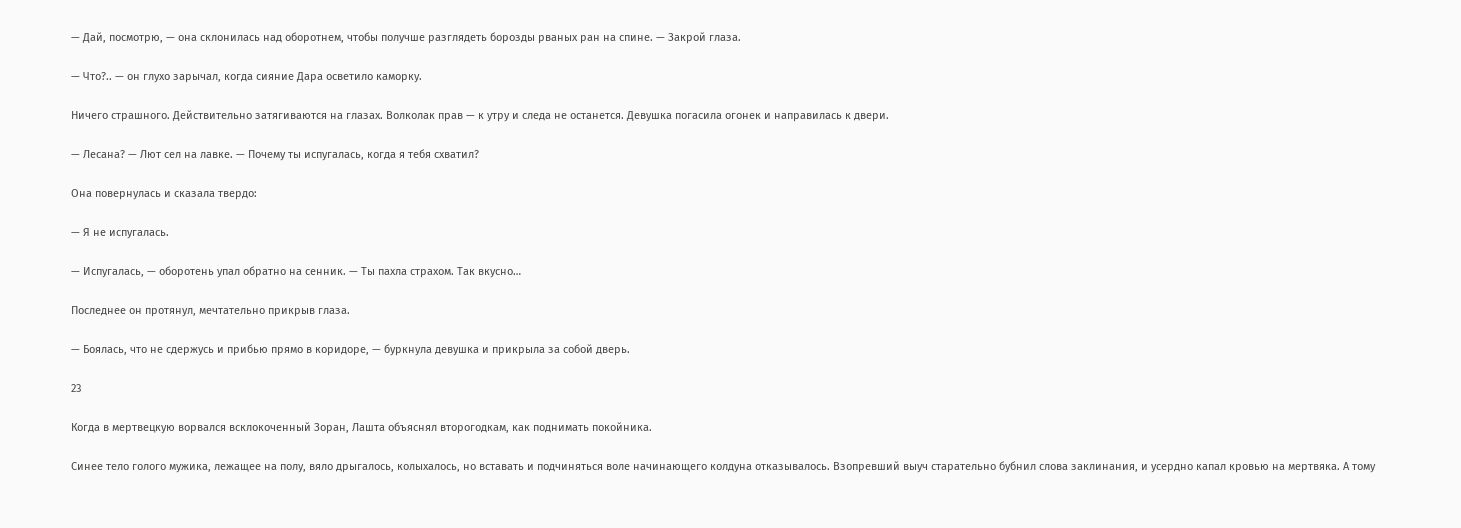— Дай, посмотрю, — она склонилась над оборотнем, чтобы получше разглядеть борозды рваных ран на спине. — Закрой глаза.

— Что?.. — он глухо зарычал, когда сияние Дара осветило каморку.

Ничего страшного. Действительно затягиваются на глазах. Волколак прав — к утру и следа не останется. Девушка погасила огонек и направилась к двери.

— Лесана? — Лют сел на лавке. — Почему ты испугалась, когда я тебя схватил?

Она повернулась и сказала твердо:

— Я не испугалась.

— Испугалась, — оборотень упал обратно на сенник. — Ты пахла страхом. Так вкусно…

Последнее он протянул, мечтательно прикрыв глаза.

— Боялась, что не сдержусь и прибью прямо в коридоре, — буркнула девушка и прикрыла за собой дверь.

23

Когда в мертвецкую ворвался всклокоченный Зоран, Лашта объяснял второгодкам, как поднимать покойника.

Синее тело голого мужика, лежащее на полу, вяло дрыгалось, колыхалось, но вставать и подчиняться воле начинающего колдуна отказывалось. Взопревший выуч старательно бубнил слова заклинания, и усердно капал кровью на мертвяка. А тому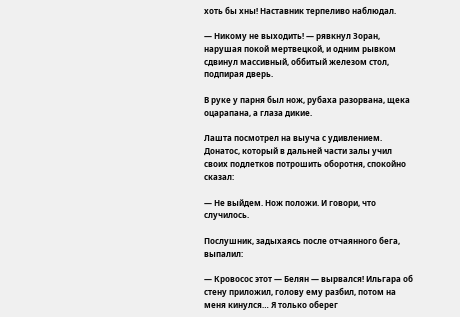хоть бы хны! Наставник терпеливо наблюдал.

— Никому не выходить! — рявкнул Зоран, нарушая покой мертвецкой, и одним рывком сдвинул массивный, оббитый железом стол, подпирая дверь.

В руке у парня был нож, рубаха разорвана, щека оцарапана, а глаза дикие.

Лашта посмотрел на выуча с удивлением. Донатос, который в дальней части залы учил своих подлетков потрошить оборотня, спокойно сказал:

— Не выйдем. Нож положи. И говори, что случилось.

Послушник, задыхаясь после отчаянного бега, выпалил:

— Кровосос этот — Белян — вырвался! Ильгара об стену приложил, голову ему разбил, потом на меня кинулся… Я только оберег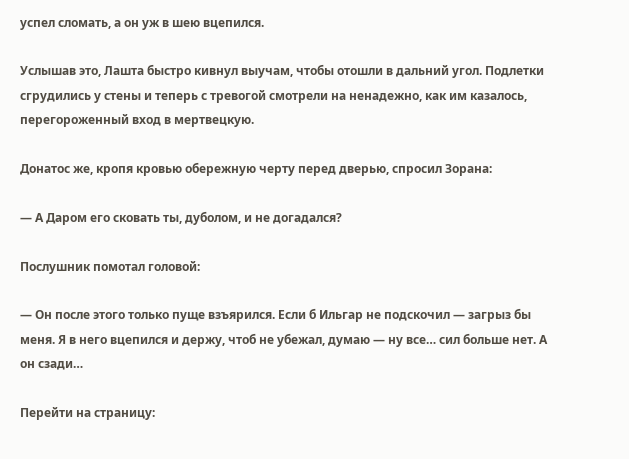успел сломать, а он уж в шею вцепился.

Услышав это, Лашта быстро кивнул выучам, чтобы отошли в дальний угол. Подлетки сгрудились у стены и теперь с тревогой смотрели на ненадежно, как им казалось, перегороженный вход в мертвецкую.

Донатос же, кропя кровью обережную черту перед дверью, спросил Зорана:

— А Даром его сковать ты, дуболом, и не догадался?

Послушник помотал головой:

— Он после этого только пуще взъярился. Если б Ильгар не подскочил — загрыз бы меня. Я в него вцепился и держу, чтоб не убежал, думаю — ну все… сил больше нет. А он сзади…

Перейти на страницу: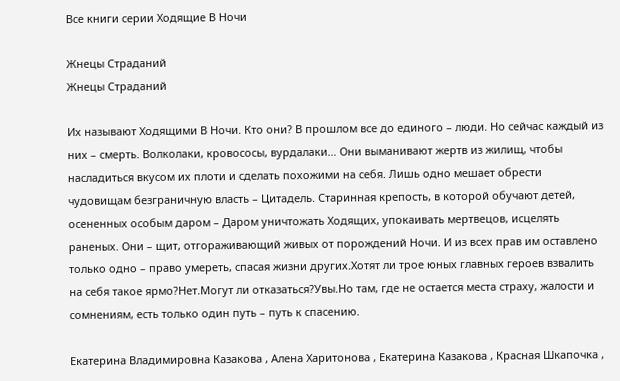Все книги серии Ходящие В Ночи

Жнецы Страданий
Жнецы Страданий

Их называют Ходящими В Ночи. Кто они? В прошлом все до единого – люди. Но сейчас каждый из них – смерть. Волколаки, кровососы, вурдалаки… Они выманивают жертв из жилищ, чтобы насладиться вкусом их плоти и сделать похожими на себя. Лишь одно мешает обрести чудовищам безграничную власть – Цитадель. Старинная крепость, в которой обучают детей, осененных особым даром – Даром уничтожать Ходящих, упокаивать мертвецов, исцелять раненых. Они – щит, отгораживающий живых от порождений Ночи. И из всех прав им оставлено только одно – право умереть, спасая жизни других.Хотят ли трое юных главных героев взвалить на себя такое ярмо?Нет.Могут ли отказаться?Увы.Но там, где не остается места страху, жалости и сомнениям, есть только один путь – путь к спасению.

Екатерина Владимировна Казакова , Алена Харитонова , Екатерина Казакова , Красная Шкапочка ,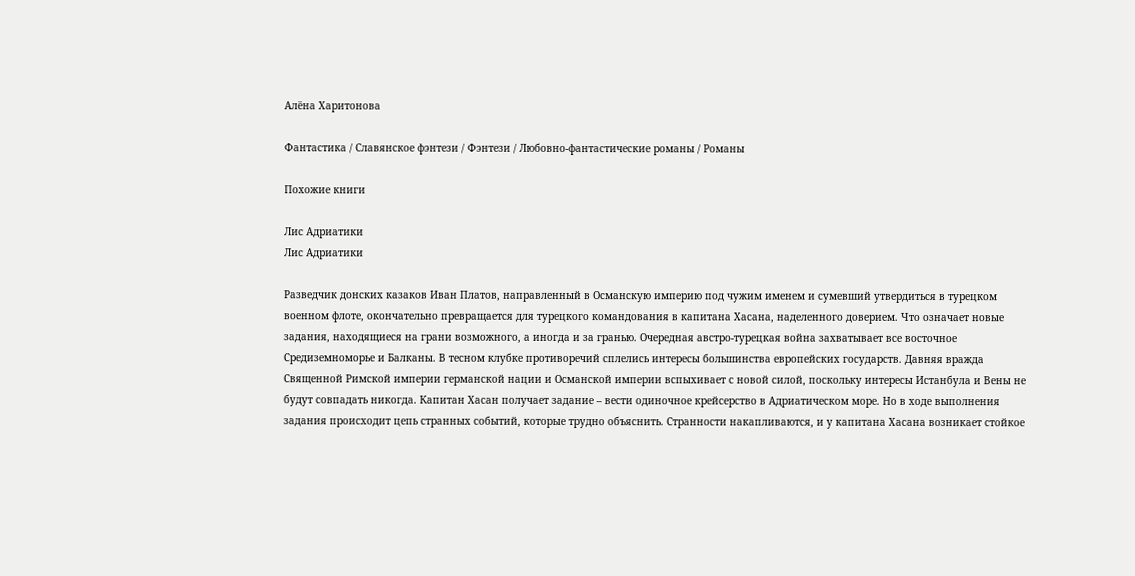Алёна Харитонова

Фантастика / Славянское фэнтези / Фэнтези / Любовно-фантастические романы / Романы

Похожие книги

Лис Адриатики
Лис Адриатики

Разведчик донских казаков Иван Платов, направленный в Османскую империю под чужим именем и сумевший утвердиться в турецком военном флоте, окончательно превращается для турецкого командования в капитана Хасана, наделенного доверием. Что означает новые задания, находящиеся на грани возможного, а иногда и за гранью. Очередная австро-турецкая война захватывает все восточное Средиземноморье и Балканы. В тесном клубке противоречий сплелись интересы большинства европейских государств. Давняя вражда Священной Римской империи германской нации и Османской империи вспыхивает с новой силой, поскольку интересы Истанбула и Вены не будут совпадать никогда. Капитан Хасан получает задание – вести одиночное крейсерство в Адриатическом море. Но в ходе выполнения задания происходит цепь странных событий, которые трудно объяснить. Странности накапливаются, и у капитана Хасана возникает стойкое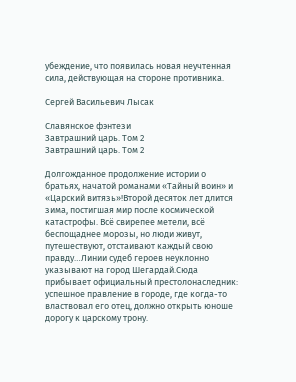убеждение, что появилась новая неучтенная сила, действующая на стороне противника.

Сергей Васильевич Лысак

Славянское фэнтези
Завтрашний царь. Том 2
Завтрашний царь. Том 2

Долгожданное продолжение истории о братьях, начатой романами «Тайный воин» и «Царский витязь»!Второй десяток лет длится зима, постигшая мир после космической катастрофы. Всё свирепее метели, всё беспощаднее морозы, но люди живут, путешествуют, отстаивают каждый свою правду…Линии судеб героев неуклонно указывают на город Шегардай.Сюда прибывает официальный престолонаследник: успешное правление в городе, где когда-то властвовал его отец, должно открыть юноше дорогу к царскому трону.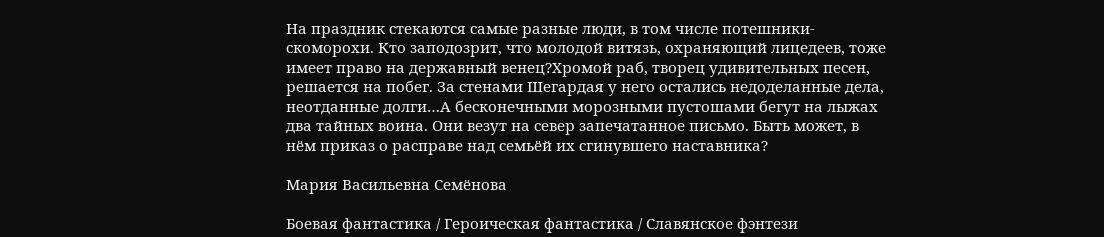На праздник стекаются самые разные люди, в том числе потешники-скоморохи. Кто заподозрит, что молодой витязь, охраняющий лицедеев, тоже имеет право на державный венец?Хромой раб, творец удивительных песен, решается на побег. За стенами Шегардая у него остались недоделанные дела, неотданные долги…А бесконечными морозными пустошами бегут на лыжах два тайных воина. Они везут на север запечатанное письмо. Быть может, в нём приказ о расправе над семьёй их сгинувшего наставника?

Мария Васильевна Семёнова

Боевая фантастика / Героическая фантастика / Славянское фэнтези